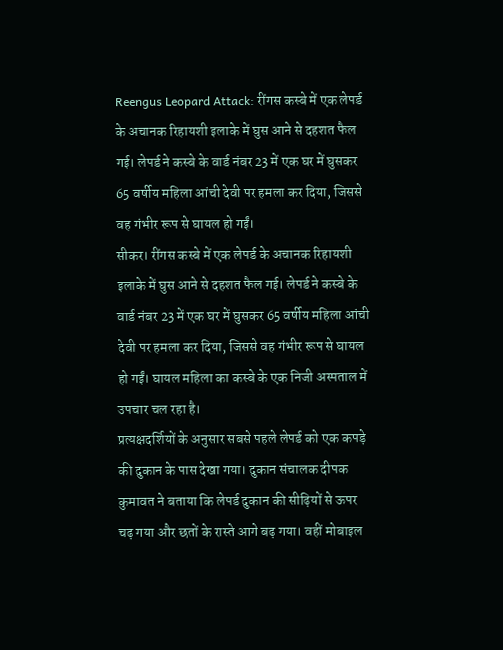Reengus Leopard Attack: रींगस कस्बे में एक लेपर्ड के अचानक रिहायशी इलाके में घुस आने से दहशत फैल गई। लेपर्ड ने कस्बे के वार्ड नंबर 23 में एक घर में घुसकर 65 वर्षीय महिला आंची देवी पर हमला कर दिया, जिससे वह गंभीर रूप से घायल हो गईं।
सीकर। रींगस कस्बे में एक लेपर्ड के अचानक रिहायशी इलाके में घुस आने से दहशत फैल गई। लेपर्ड ने कस्बे के वार्ड नंबर 23 में एक घर में घुसकर 65 वर्षीय महिला आंची देवी पर हमला कर दिया, जिससे वह गंभीर रूप से घायल हो गईं। घायल महिला का कस्बे के एक निजी अस्पताल में उपचार चल रहा है।
प्रत्यक्षदर्शियों के अनुसार सबसे पहले लेपर्ड को एक कपड़े की दुकान के पास देखा गया। दुकान संचालक दीपक कुमावत ने बताया कि लेपर्ड दुकान की सीढ़ियों से ऊपर चढ़ गया और छतों के रास्ते आगे बढ़ गया। वहीं मोबाइल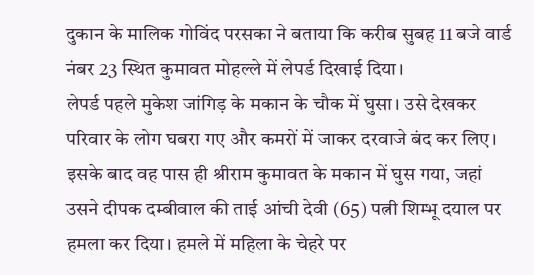दुकान के मालिक गोविंद परसका ने बताया कि करीब सुबह 11 बजे वार्ड नंबर 23 स्थित कुमावत मोहल्ले में लेपर्ड दिखाई दिया।
लेपर्ड पहले मुकेश जांगिड़ के मकान के चौक में घुसा। उसे देखकर परिवार के लोग घबरा गए और कमरों में जाकर दरवाजे बंद कर लिए। इसके बाद वह पास ही श्रीराम कुमावत के मकान में घुस गया, जहां उसने दीपक दम्बीवाल की ताई आंची देवी (65) पत्नी शिम्भू दयाल पर हमला कर दिया। हमले में महिला के चेहरे पर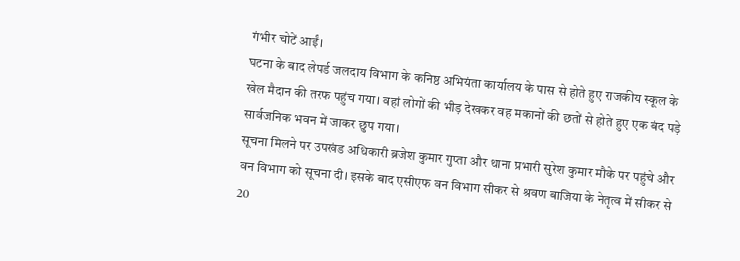गंभीर चोटें आईं।
घटना के बाद लेपर्ड जलदाय विभाग के कनिष्ठ अभियंता कार्यालय के पास से होते हुए राजकीय स्कूल के खेल मैदान की तरफ पहुंच गया। वहां लोगों की भीड़ देखकर वह मकानों की छतों से होते हुए एक बंद पड़े सार्वजनिक भवन में जाकर छुप गया।
सूचना मिलने पर उपखंड अधिकारी ब्रजेश कुमार गुप्ता और थाना प्रभारी सुरेश कुमार मौके पर पहुंचे और वन विभाग को सूचना दी। इसके बाद एसीएफ वन विभाग सीकर से श्रवण बाजिया के नेतृत्व में सीकर से 20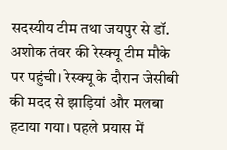सदस्यीय टीम तथा जयपुर से डॉ. अशोक तंवर की रेस्क्यू टीम मौके पर पहुंची। रेस्क्यू के दौरान जेसीबी की मदद से झाड़ियां और मलबा हटाया गया। पहले प्रयास में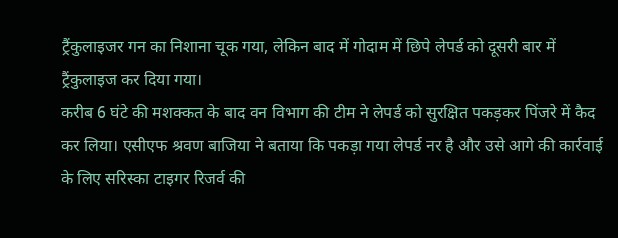ट्रैंकुलाइजर गन का निशाना चूक गया, लेकिन बाद में गोदाम में छिपे लेपर्ड को दूसरी बार में ट्रैंकुलाइज कर दिया गया।
करीब 6 घंटे की मशक्कत के बाद वन विभाग की टीम ने लेपर्ड को सुरक्षित पकड़कर पिंजरे में कैद कर लिया। एसीएफ श्रवण बाजिया ने बताया कि पकड़ा गया लेपर्ड नर है और उसे आगे की कार्रवाई के लिए सरिस्का टाइगर रिजर्व की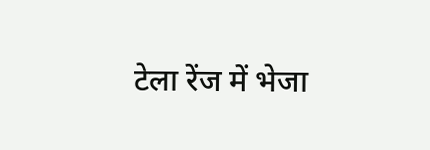टेला रेंज में भेजा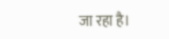जा रहा है।